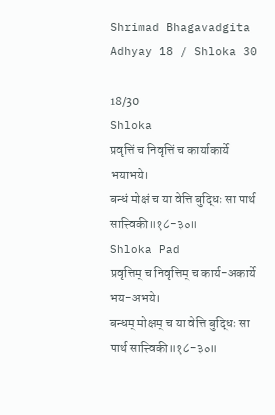Shrimad Bhagavadgita Adhyay 18 / Shloka 30

18/30
Shloka
प्रवृत्तिं च निवृत्तिं च कार्याकार्ये भयाभये।
बन्धं मोक्षं च या वेत्ति बुद्धिः सा पार्थ सात्त्विकी॥१८-३०॥
Shloka Pad
प्रवृत्तिम् च निवृत्तिम् च कार्य-अकार्ये भय-अभये।
बन्धम् मोक्षम् च या वेत्ति बुद्धिः सा पार्थ सात्त्विकी॥१८-३०॥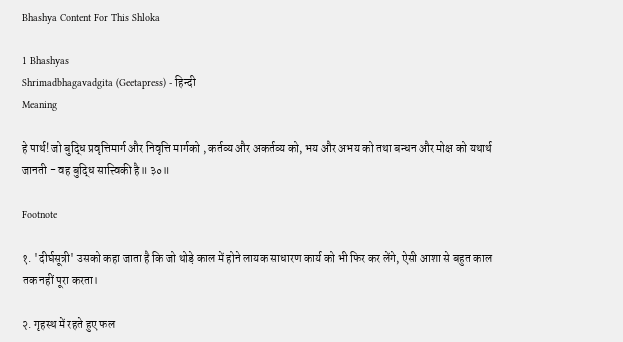Bhashya Content For This Shloka

1 Bhashyas
Shrimadbhagavadgita (Geetapress) - हिन्दी
Meaning

हे पार्थ! जो बुद्धि प्रवृत्तिमार्ग और निवृत्ति मार्गको , कर्तव्य और अकर्तव्य को, भय और अभय को तथा बन्धन और मोक्ष को यथार्थ जानती - वह बुद्धि सात्त्विकी है॥ ३०॥

Footnote

१. 'दीर्घसूत्री' उसको कहा जाता है कि जो थोड़े काल में होने लायक साधारण कार्य को भी फिर कर लेंगे, ऐसी आशा से बहुत काल तक नहीं पूरा करता।

२. गृहस्थ में रहते हुए फल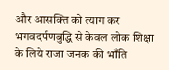और आसक्ति को त्याग कर भगवदर्पणबुद्धि से केवल लोक शिक्षा के लिये राजा जनक की भाँति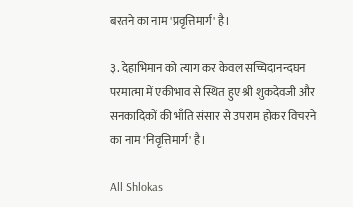बरतने का नाम 'प्रवृत्तिमार्ग' है।

३. देहाभिमान को त्याग कर केवल सच्चिदानन्दघन परमात्मा में एकीभाव से स्थित हुए श्री शुकदेवजी और सनकादिकों की भाँति संसार से उपराम होकर विचरने का नाम 'निवृत्तिमार्ग' है।

All Shlokas